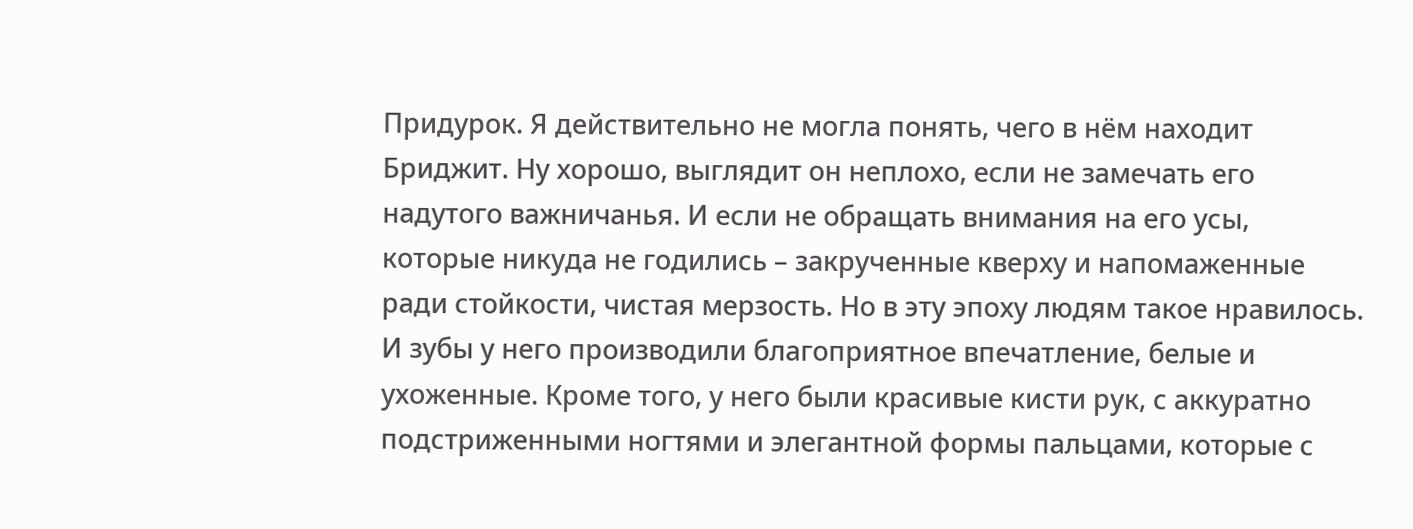Придурок. Я действительно не могла понять, чего в нём находит Бриджит. Ну хорошо, выглядит он неплохо, если не замечать его надутого важничанья. И если не обращать внимания на его усы, которые никуда не годились – закрученные кверху и напомаженные ради стойкости, чистая мерзость. Но в эту эпоху людям такое нравилось. И зубы у него производили благоприятное впечатление, белые и ухоженные. Кроме того, у него были красивые кисти рук, с аккуратно подстриженными ногтями и элегантной формы пальцами, которые с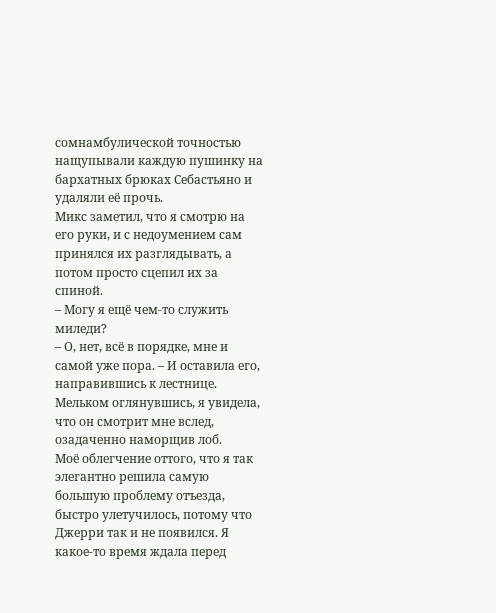сомнамбулической точностью нащупывали каждую пушинку на бархатных брюках Себастьяно и удаляли её прочь.
Микс заметил, что я смотрю на его руки, и с недоумением сам принялся их разглядывать, а потом просто сцепил их за спиной.
– Могу я ещё чем-то служить миледи?
– О, нет, всё в порядке, мне и самой уже пора. – И оставила его, направившись к лестнице. Мельком оглянувшись, я увидела, что он смотрит мне вслед, озадаченно наморщив лоб.
Моё облегчение оттого, что я так элегантно решила самую большую проблему отъезда, быстро улетучилось, потому что Джерри так и не появился. Я какое-то время ждала перед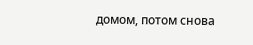домом, потом снова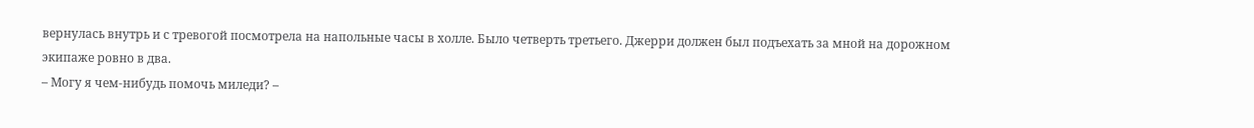вернулась внутрь и с тревогой посмотрела на напольные часы в холле. Было четверть третьего. Джерри должен был подъехать за мной на дорожном экипаже ровно в два.
– Могу я чем-нибудь помочь миледи? –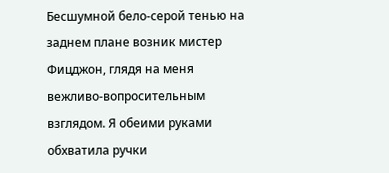Бесшумной бело-серой тенью на заднем плане возник мистер Фицджон, глядя на меня вежливо-вопросительным взглядом. Я обеими руками обхватила ручки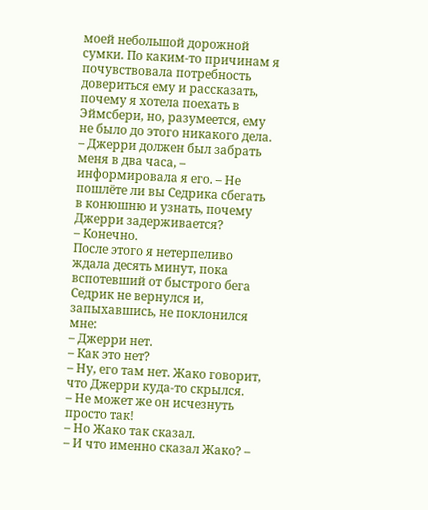моей небольшой дорожной сумки. По каким-то причинам я почувствовала потребность довериться ему и рассказать, почему я хотела поехать в Эймсбери, но, разумеется, ему не было до этого никакого дела.
– Джерри должен был забрать меня в два часа, – информировала я его. – Не пошлёте ли вы Седрика сбегать в конюшню и узнать, почему Джерри задерживается?
– Конечно.
После этого я нетерпеливо ждала десять минут, пока вспотевший от быстрого бега Седрик не вернулся и, запыхавшись, не поклонился мне:
– Джерри нет.
– Как это нет?
– Ну, его там нет. Жако говорит, что Джерри куда-то скрылся.
– Не может же он исчезнуть просто так!
– Но Жако так сказал.
– И что именно сказал Жако? –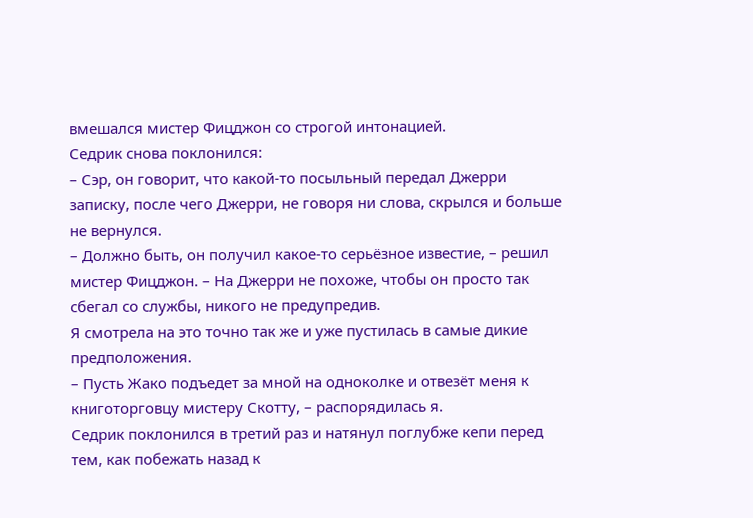вмешался мистер Фицджон со строгой интонацией.
Седрик снова поклонился:
– Сэр, он говорит, что какой-то посыльный передал Джерри записку, после чего Джерри, не говоря ни слова, скрылся и больше не вернулся.
– Должно быть, он получил какое-то серьёзное известие, – решил мистер Фицджон. – На Джерри не похоже, чтобы он просто так сбегал со службы, никого не предупредив.
Я смотрела на это точно так же и уже пустилась в самые дикие предположения.
– Пусть Жако подъедет за мной на одноколке и отвезёт меня к книготорговцу мистеру Скотту, – распорядилась я.
Седрик поклонился в третий раз и натянул поглубже кепи перед тем, как побежать назад к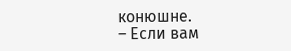конюшне.
– Если вам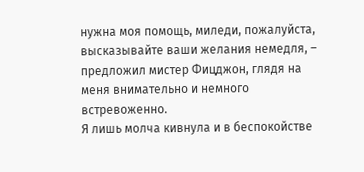нужна моя помощь, миледи, пожалуйста, высказывайте ваши желания немедля, – предложил мистер Фицджон, глядя на меня внимательно и немного встревоженно.
Я лишь молча кивнула и в беспокойстве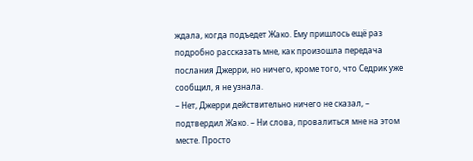ждала, когда подъедет Жако. Ему пришлось ещё раз подробно рассказать мне, как произошла передача послания Джерри, но ничего, кроме того, что Седрик уже сообщил, я не узнала.
– Нет, Джерри действительно ничего не сказал, – подтвердил Жако. – Ни слова, провалиться мне на этом месте. Просто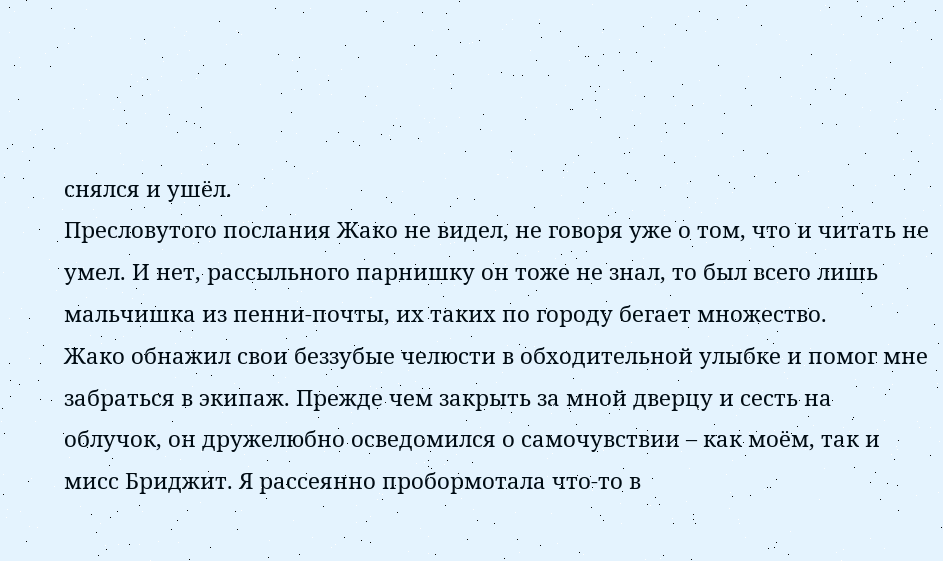снялся и ушёл.
Пресловутого послания Жако не видел, не говоря уже о том, что и читать не умел. И нет, рассыльного парнишку он тоже не знал, то был всего лишь мальчишка из пенни-почты, их таких по городу бегает множество.
Жако обнажил свои беззубые челюсти в обходительной улыбке и помог мне забраться в экипаж. Прежде чем закрыть за мной дверцу и сесть на облучок, он дружелюбно осведомился о самочувствии – как моём, так и мисс Бриджит. Я рассеянно пробормотала что-то в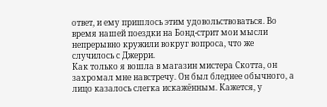ответ, и ему пришлось этим удовольствоваться. Во время нашей поездки на Бонд-стрит мои мысли непрерывно кружили вокруг вопроса, что же случилось с Джерри.
Как только я вошла в магазин мистера Скотта, он захромал мне навстречу. Он был бледнее обычного, а лицо казалось слегка искажённым. Кажется, у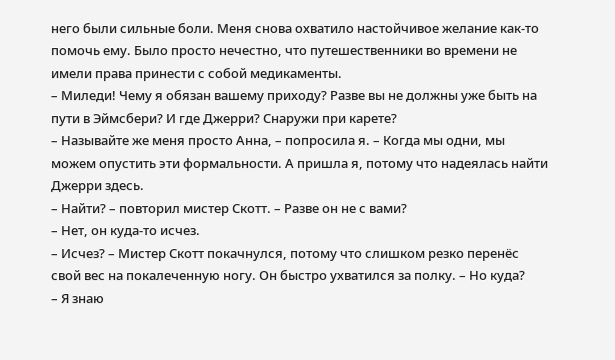него были сильные боли. Меня снова охватило настойчивое желание как-то помочь ему. Было просто нечестно, что путешественники во времени не имели права принести с собой медикаменты.
– Миледи! Чему я обязан вашему приходу? Разве вы не должны уже быть на пути в Эймсбери? И где Джерри? Снаружи при карете?
– Называйте же меня просто Анна, – попросила я. – Когда мы одни, мы можем опустить эти формальности. А пришла я, потому что надеялась найти Джерри здесь.
– Найти? – повторил мистер Скотт. – Разве он не с вами?
– Нет, он куда-то исчез.
– Исчез? – Мистер Скотт покачнулся, потому что слишком резко перенёс свой вес на покалеченную ногу. Он быстро ухватился за полку. – Но куда?
– Я знаю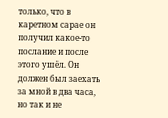только, что в каретном сарае он получил какое-то послание и после этого ушёл. Он должен был заехать за мной в два часа, но так и не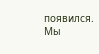появился. Мы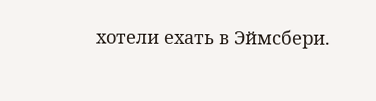хотели ехать в Эймсбери.